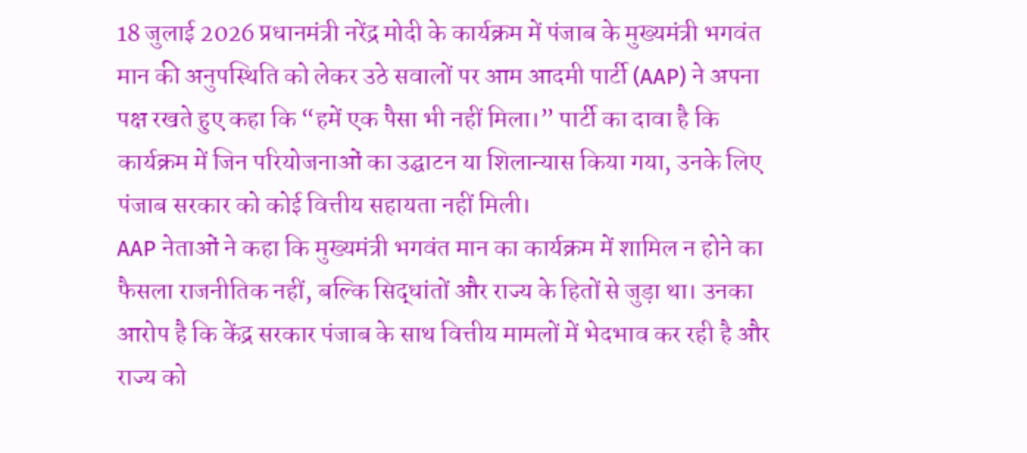18 जुलाई 2026 प्रधानमंत्री नरेंद्र मोदी के कार्यक्रम में पंजाब के मुख्यमंत्री भगवंत मान की अनुपस्थिति को लेकर उठे सवालों पर आम आदमी पार्टी (AAP) ने अपना पक्ष रखते हुए कहा कि “हमें एक पैसा भी नहीं मिला।” पार्टी का दावा है कि कार्यक्रम में जिन परियोजनाओं का उद्घाटन या शिलान्यास किया गया, उनके लिए पंजाब सरकार को कोई वित्तीय सहायता नहीं मिली।
AAP नेताओं ने कहा कि मुख्यमंत्री भगवंत मान का कार्यक्रम में शामिल न होने का फैसला राजनीतिक नहीं, बल्कि सिद्धांतों और राज्य के हितों से जुड़ा था। उनका आरोप है कि केंद्र सरकार पंजाब के साथ वित्तीय मामलों में भेदभाव कर रही है और राज्य को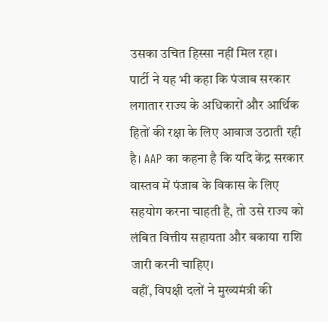उसका उचित हिस्सा नहीं मिल रहा।
पार्टी ने यह भी कहा कि पंजाब सरकार लगातार राज्य के अधिकारों और आर्थिक हितों की रक्षा के लिए आवाज उठाती रही है। AAP का कहना है कि यदि केंद्र सरकार वास्तव में पंजाब के विकास के लिए सहयोग करना चाहती है, तो उसे राज्य को लंबित वित्तीय सहायता और बकाया राशि जारी करनी चाहिए।
वहीं, विपक्षी दलों ने मुख्यमंत्री की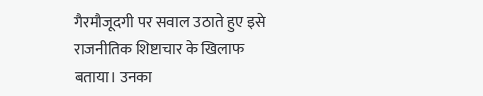गैरमौजूदगी पर सवाल उठाते हुए इसे राजनीतिक शिष्टाचार के खिलाफ बताया। उनका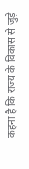कहना है कि राज्य के विकास से जुड़े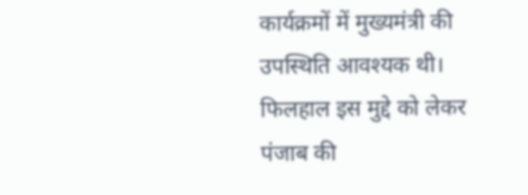कार्यक्रमों में मुख्यमंत्री की उपस्थिति आवश्यक थी।
फिलहाल इस मुद्दे को लेकर पंजाब की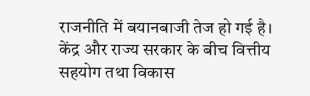राजनीति में बयानबाजी तेज हो गई है। केंद्र और राज्य सरकार के बीच वित्तीय सहयोग तथा विकास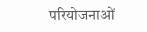परियोजनाओं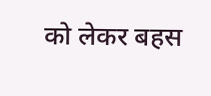को लेकर बहस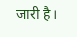जारी है।